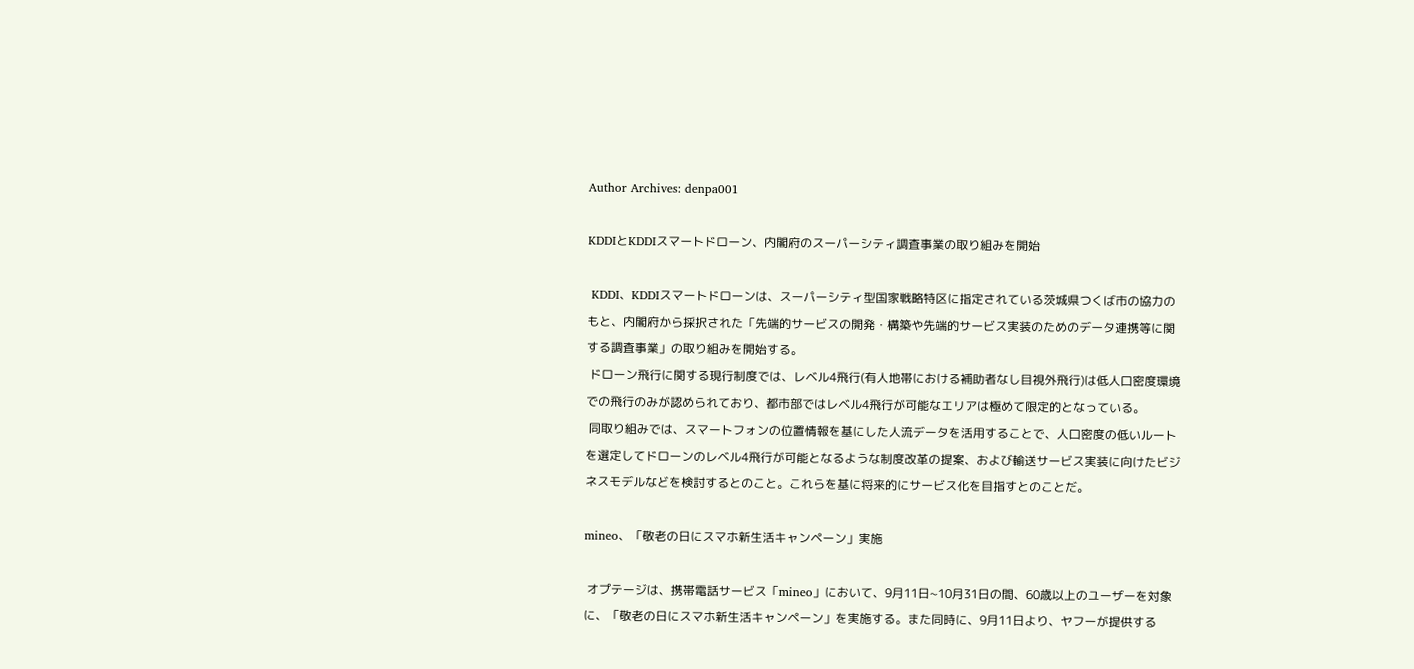Author Archives: denpa001

KDDIとKDDIスマートドローン、内閣府のスーパーシティ調査事業の取り組みを開始

 KDDI、KDDIスマートドローンは、スーパーシティ型国家戦略特区に指定されている茨城県つくば市の協力のもと、内閣府から採択された「先端的サービスの開発・構築や先端的サービス実装のためのデータ連携等に関する調査事業」の取り組みを開始する。
 ドローン飛行に関する現行制度では、レベル4飛行(有人地帯における補助者なし目視外飛行)は低人口密度環境での飛行のみが認められており、都市部ではレベル4飛行が可能なエリアは極めて限定的となっている。
 同取り組みでは、スマートフォンの位置情報を基にした人流データを活用することで、人口密度の低いルートを選定してドローンのレベル4飛行が可能となるような制度改革の提案、および輸送サービス実装に向けたビジネスモデルなどを検討するとのこと。これらを基に将来的にサービス化を目指すとのことだ。

mineo、「敬老の日にスマホ新生活キャンペーン」実施

 オプテージは、携帯電話サービス「mineo」において、9月11日~10月31日の間、60歳以上のユーザーを対象に、「敬老の日にスマホ新生活キャンペーン」を実施する。また同時に、9月11日より、ヤフーが提供する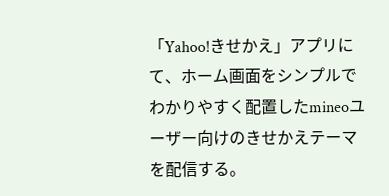「Yahoo!きせかえ」アプリにて、ホーム画面をシンプルでわかりやすく配置したmineoユーザー向けのきせかえテーマを配信する。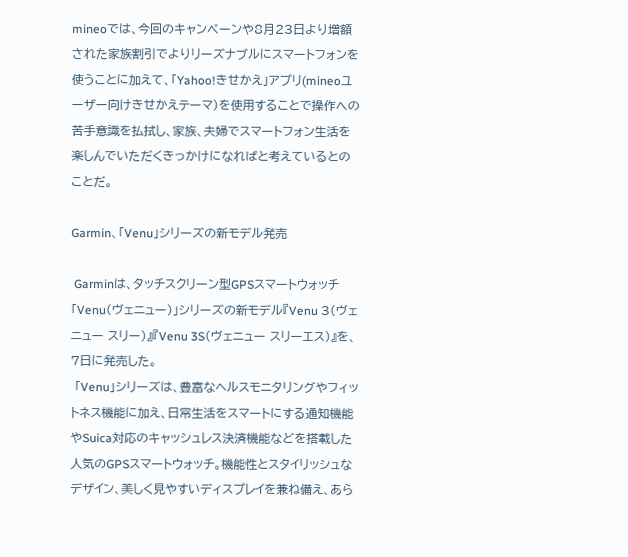mineoでは、今回のキャンペーンや8月23日より増額された家族割引でよりリーズナブルにスマートフォンを使うことに加えて、「Yahoo!きせかえ」アプリ(mineoユーザー向けきせかえテーマ)を使用することで操作への苦手意識を払拭し、家族、夫婦でスマートフォン生活を楽しんでいただくきっかけになればと考えているとのことだ。

Garmin、「Venu」シリーズの新モデル発売

 Garminは、タッチスクリーン型GPSスマートウォッチ「Venu(ヴェニュー)」シリーズの新モデル『Venu 3(ヴェニュー スリー)』『Venu 3S(ヴェニュー スリーエス)』を、7日に発売した。
 「Venu」シリーズは、豊富なヘルスモニタリングやフィットネス機能に加え、日常生活をスマートにする通知機能やSuica対応のキャッシュレス決済機能などを搭載した人気のGPSスマートウォッチ。機能性とスタイリッシュなデザイン、美しく見やすいディスプレイを兼ね備え、あら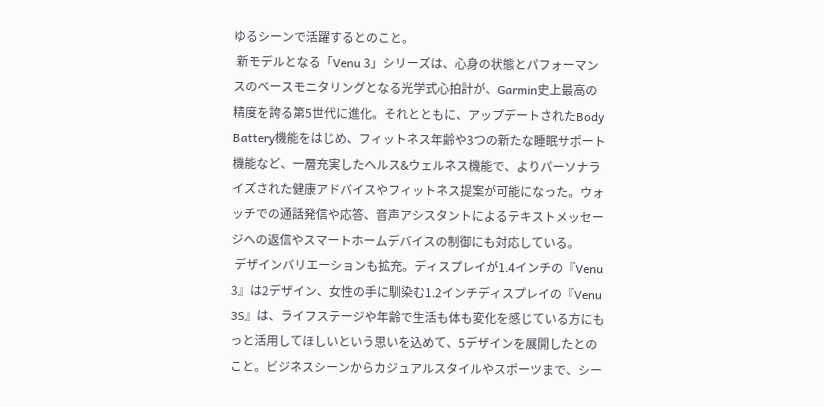ゆるシーンで活躍するとのこと。
 新モデルとなる「Venu 3」シリーズは、心身の状態とパフォーマンスのベースモニタリングとなる光学式心拍計が、Garmin史上最高の精度を誇る第5世代に進化。それとともに、アップデートされたBody Battery機能をはじめ、フィットネス年齢や3つの新たな睡眠サポート機能など、一層充実したヘルス&ウェルネス機能で、よりパーソナライズされた健康アドバイスやフィットネス提案が可能になった。ウォッチでの通話発信や応答、音声アシスタントによるテキストメッセージへの返信やスマートホームデバイスの制御にも対応している。
 デザインバリエーションも拡充。ディスプレイが1.4インチの『Venu 3』は2デザイン、女性の手に馴染む1.2インチディスプレイの『Venu 3S』は、ライフステージや年齢で生活も体も変化を感じている方にもっと活用してほしいという思いを込めて、5デザインを展開したとのこと。ビジネスシーンからカジュアルスタイルやスポーツまで、シー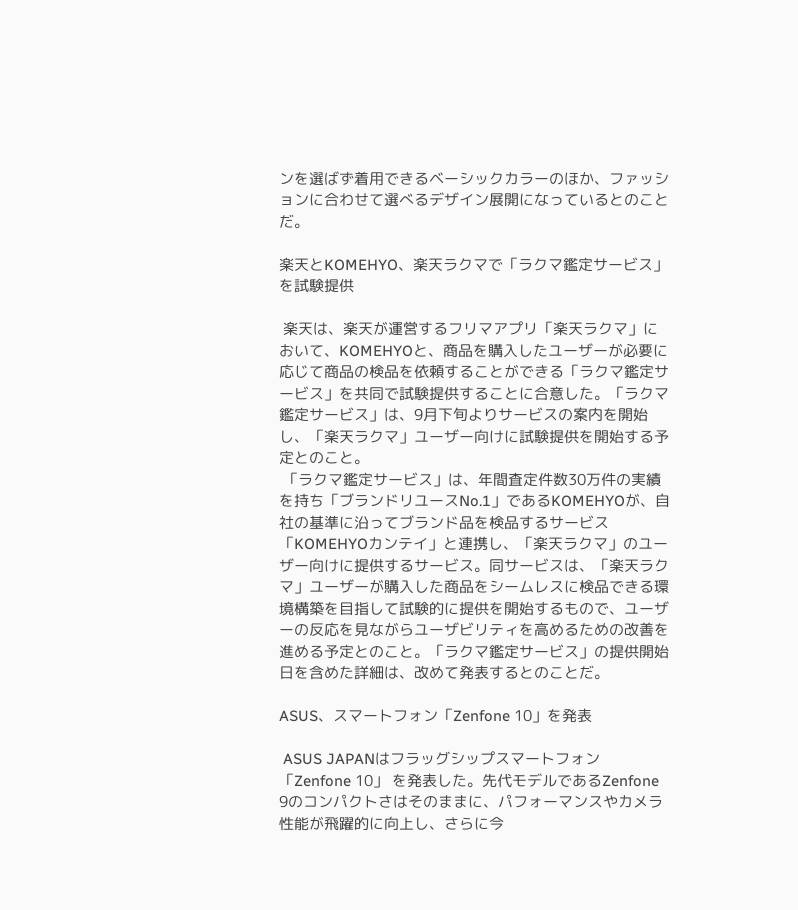ンを選ばず着用できるベーシックカラーのほか、ファッションに合わせて選べるデザイン展開になっているとのことだ。

楽天とKOMEHYO、楽天ラクマで「ラクマ鑑定サービス」を試験提供

 楽天は、楽天が運営するフリマアプリ「楽天ラクマ」において、KOMEHYOと、商品を購入したユーザーが必要に応じて商品の検品を依頼することができる「ラクマ鑑定サービス」を共同で試験提供することに合意した。「ラクマ鑑定サービス」は、9月下旬よりサービスの案内を開始し、「楽天ラクマ」ユーザー向けに試験提供を開始する予定とのこと。
 「ラクマ鑑定サービス」は、年間査定件数30万件の実績を持ち「ブランドリユースNo.1」であるKOMEHYOが、自社の基準に沿ってブランド品を検品するサービス「KOMEHYOカンテイ」と連携し、「楽天ラクマ」のユーザー向けに提供するサービス。同サービスは、「楽天ラクマ」ユーザーが購入した商品をシームレスに検品できる環境構築を目指して試験的に提供を開始するもので、ユーザーの反応を見ながらユーザビリティを高めるための改善を進める予定とのこと。「ラクマ鑑定サービス」の提供開始日を含めた詳細は、改めて発表するとのことだ。

ASUS、スマートフォン「Zenfone 10」を発表

 ASUS JAPANはフラッグシップスマートフォン 「Zenfone 10」 を発表した。先代モデルであるZenfone 9のコンパクトさはそのままに、パフォーマンスやカメラ性能が飛躍的に向上し、さらに今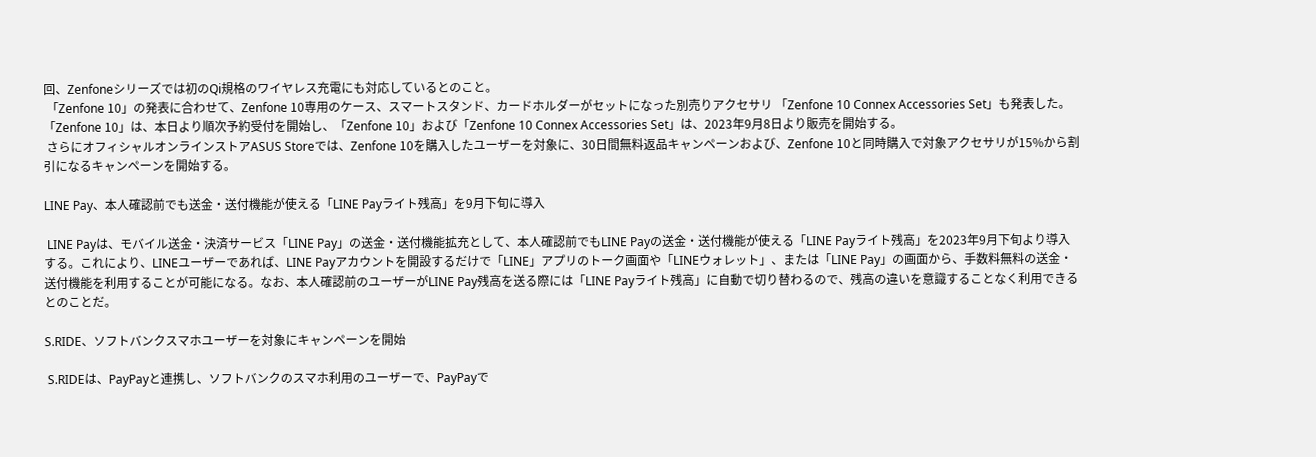回、Zenfoneシリーズでは初のQi規格のワイヤレス充電にも対応しているとのこと。
 「Zenfone 10」の発表に合わせて、Zenfone 10専用のケース、スマートスタンド、カードホルダーがセットになった別売りアクセサリ 「Zenfone 10 Connex Accessories Set」も発表した。「Zenfone 10」は、本日より順次予約受付を開始し、「Zenfone 10」および「Zenfone 10 Connex Accessories Set」は、2023年9月8日より販売を開始する。
 さらにオフィシャルオンラインストアASUS Storeでは、Zenfone 10を購入したユーザーを対象に、30日間無料返品キャンペーンおよび、Zenfone 10と同時購入で対象アクセサリが15%から割引になるキャンペーンを開始する。

LINE Pay、本人確認前でも送金・送付機能が使える「LINE Payライト残高」を9月下旬に導入

 LINE Payは、モバイル送金・決済サービス「LINE Pay」の送金・送付機能拡充として、本人確認前でもLINE Payの送金・送付機能が使える「LINE Payライト残高」を2023年9月下旬より導入する。これにより、LINEユーザーであれば、LINE Payアカウントを開設するだけで「LINE」アプリのトーク画面や「LINEウォレット」、または「LINE Pay」の画面から、手数料無料の送金・送付機能を利用することが可能になる。なお、本人確認前のユーザーがLINE Pay残高を送る際には「LINE Payライト残高」に自動で切り替わるので、残高の違いを意識することなく利用できるとのことだ。

S.RIDE、ソフトバンクスマホユーザーを対象にキャンペーンを開始

 S.RIDEは、PayPayと連携し、ソフトバンクのスマホ利用のユーザーで、PayPayで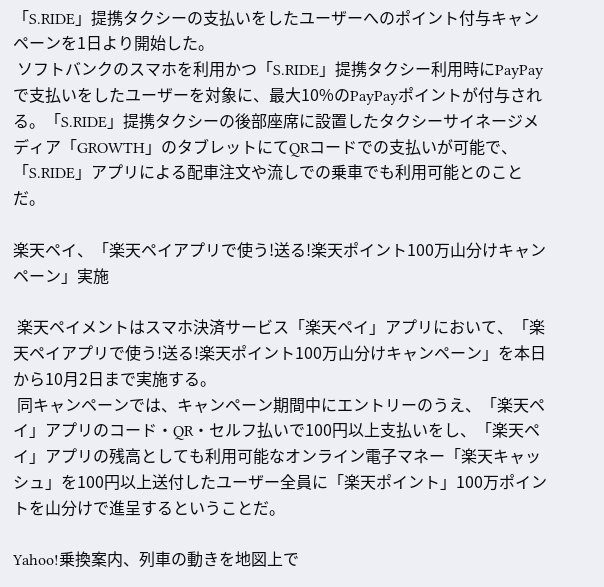「S.RIDE」提携タクシーの支払いをしたユーザーへのポイント付与キャンペーンを1日より開始した。
 ソフトバンクのスマホを利用かつ「S.RIDE」提携タクシー利用時にPayPayで支払いをしたユーザーを対象に、最大10%のPayPayポイントが付与される。「S.RIDE」提携タクシーの後部座席に設置したタクシーサイネージメディア「GROWTH」のタブレットにてQRコードでの支払いが可能で、「S.RIDE」アプリによる配車注文や流しでの乗車でも利用可能とのことだ。

楽天ペイ、「楽天ペイアプリで使う!送る!楽天ポイント100万山分けキャンペーン」実施

 楽天ペイメントはスマホ決済サービス「楽天ペイ」アプリにおいて、「楽天ペイアプリで使う!送る!楽天ポイント100万山分けキャンペーン」を本日から10月2日まで実施する。
 同キャンペーンでは、キャンペーン期間中にエントリーのうえ、「楽天ペイ」アプリのコード・QR・セルフ払いで100円以上支払いをし、「楽天ペイ」アプリの残高としても利用可能なオンライン電子マネー「楽天キャッシュ」を100円以上送付したユーザー全員に「楽天ポイント」100万ポイントを山分けで進呈するということだ。

Yahoo!乗換案内、列車の動きを地図上で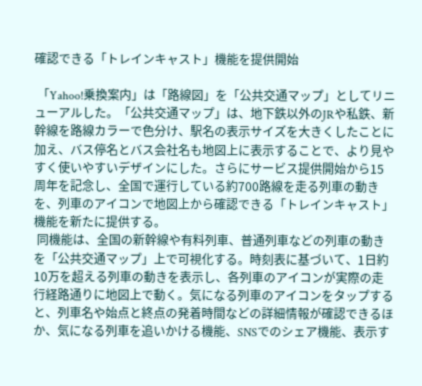確認できる「トレインキャスト」機能を提供開始

 「Yahoo!乗換案内」は「路線図」を「公共交通マップ」としてリニューアルした。「公共交通マップ」は、地下鉄以外のJRや私鉄、新幹線を路線カラーで色分け、駅名の表示サイズを大きくしたことに加え、バス停名とバス会社名も地図上に表示することで、より見やすく使いやすいデザインにした。さらにサービス提供開始から15周年を記念し、全国で運行している約700路線を走る列車の動きを、列車のアイコンで地図上から確認できる「トレインキャスト」機能を新たに提供する。
 同機能は、全国の新幹線や有料列車、普通列車などの列車の動きを「公共交通マップ」上で可視化する。時刻表に基づいて、1日約10万を超える列車の動きを表示し、各列車のアイコンが実際の走行経路通りに地図上で動く。気になる列車のアイコンをタップすると、列車名や始点と終点の発着時間などの詳細情報が確認できるほか、気になる列車を追いかける機能、SNSでのシェア機能、表示す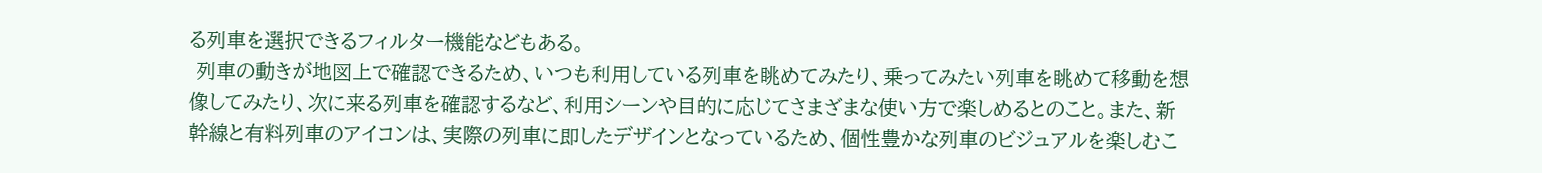る列車を選択できるフィルター機能などもある。
 列車の動きが地図上で確認できるため、いつも利用している列車を眺めてみたり、乗ってみたい列車を眺めて移動を想像してみたり、次に来る列車を確認するなど、利用シーンや目的に応じてさまざまな使い方で楽しめるとのこと。また、新幹線と有料列車のアイコンは、実際の列車に即したデザインとなっているため、個性豊かな列車のビジュアルを楽しむこ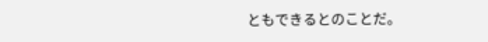ともできるとのことだ。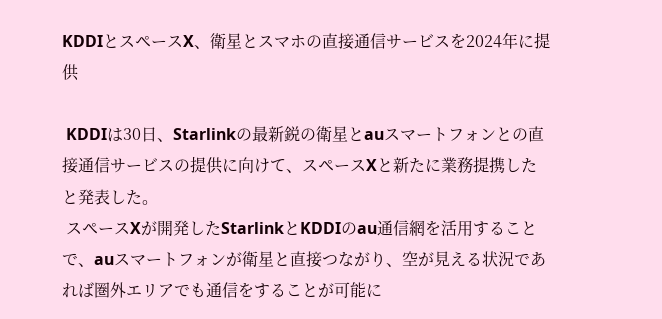KDDIとスペースX、衛星とスマホの直接通信サービスを2024年に提供

 KDDIは30日、Starlinkの最新鋭の衛星とauスマートフォンとの直接通信サービスの提供に向けて、スペースXと新たに業務提携したと発表した。
 スペースXが開発したStarlinkとKDDIのau通信網を活用することで、auスマートフォンが衛星と直接つながり、空が見える状況であれば圏外エリアでも通信をすることが可能に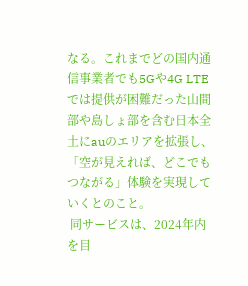なる。これまでどの国内通信事業者でも5Gや4G LTEでは提供が困難だった山間部や島しょ部を含む日本全土にauのエリアを拡張し、「空が見えれば、どこでもつながる」体験を実現していくとのこと。
 同サービスは、2024年内を目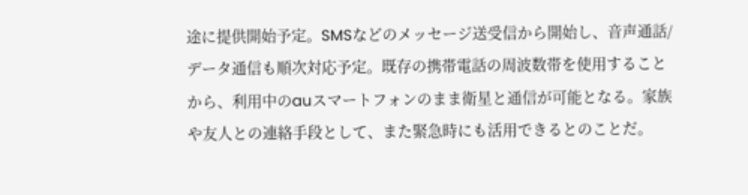途に提供開始予定。SMSなどのメッセージ送受信から開始し、音声通話/データ通信も順次対応予定。既存の携帯電話の周波数帯を使用することから、利用中のauスマートフォンのまま衛星と通信が可能となる。家族や友人との連絡手段として、また緊急時にも活用できるとのことだ。